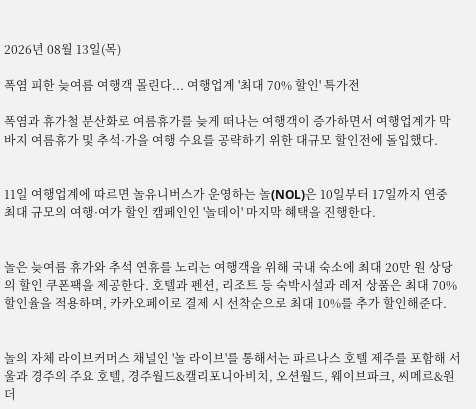2026년 08월 13일(목)

폭염 피한 늦여름 여행객 몰린다... 여행업계 '최대 70% 할인' 특가전

폭염과 휴가철 분산화로 여름휴가를 늦게 떠나는 여행객이 증가하면서 여행업계가 막바지 여름휴가 및 추석·가을 여행 수요를 공략하기 위한 대규모 할인전에 돌입했다.


11일 여행업계에 따르면 놀유니버스가 운영하는 놀(NOL)은 10일부터 17일까지 연중 최대 규모의 여행·여가 할인 캠페인인 '놀데이' 마지막 혜택을 진행한다.


놀은 늦여름 휴가와 추석 연휴를 노리는 여행객을 위해 국내 숙소에 최대 20만 원 상당의 할인 쿠폰팩을 제공한다. 호텔과 펜션, 리조트 등 숙박시설과 레저 상품은 최대 70% 할인율을 적용하며, 카카오페이로 결제 시 선착순으로 최대 10%를 추가 할인해준다.


놀의 자체 라이브커머스 채널인 '놀 라이브'를 통해서는 파르나스 호텔 제주를 포함해 서울과 경주의 주요 호텔, 경주월드&캘리포니아비치, 오션월드, 웨이브파크, 씨메르&원더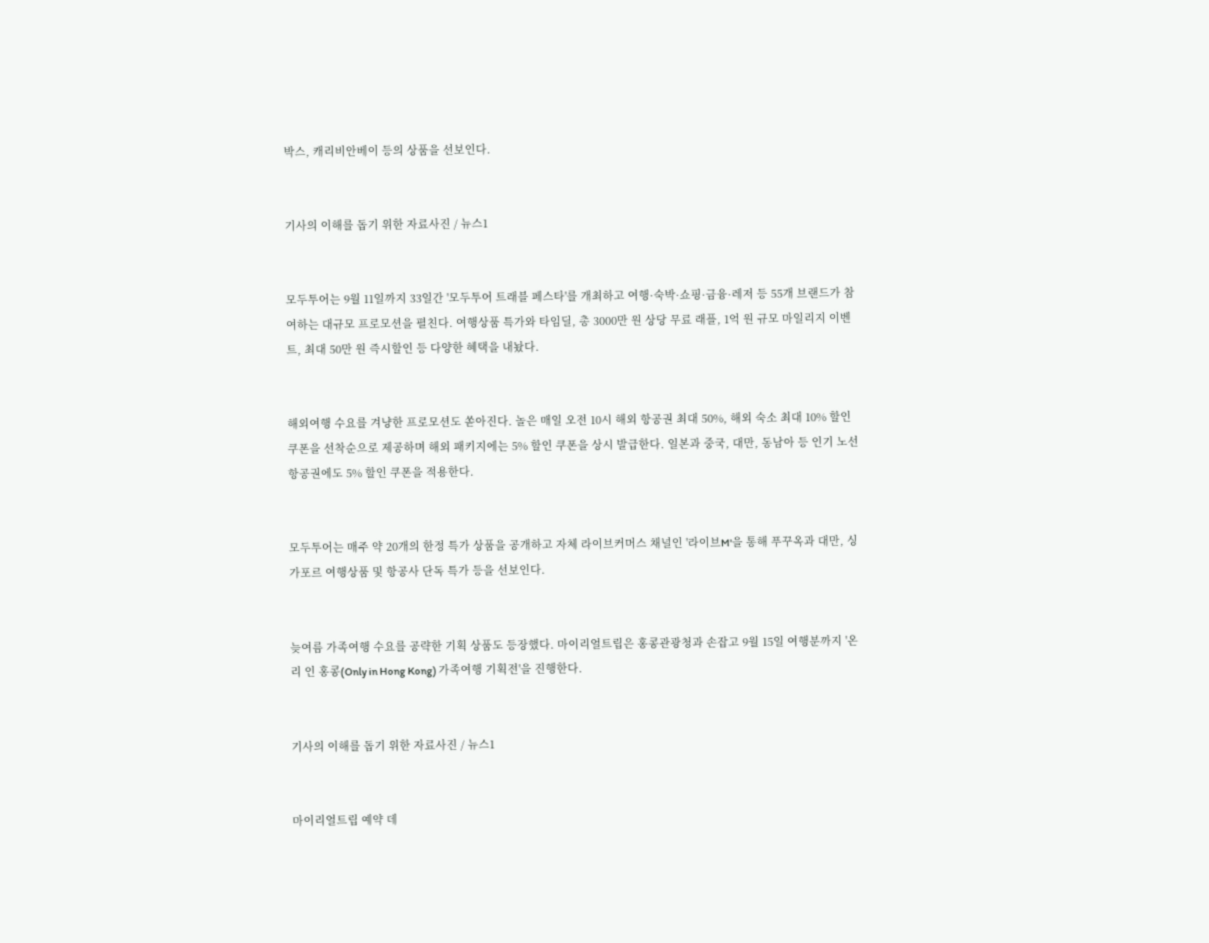박스, 캐리비안베이 등의 상품을 선보인다.


기사의 이해를 돕기 위한 자료사진 / 뉴스1


모두투어는 9월 11일까지 33일간 '모두투어 트래블 페스타'를 개최하고 여행·숙박·쇼핑·금융·레저 등 55개 브랜드가 참여하는 대규모 프로모션을 펼친다. 여행상품 특가와 타임딜, 총 3000만 원 상당 무료 래플, 1억 원 규모 마일리지 이벤트, 최대 50만 원 즉시할인 등 다양한 혜택을 내놨다.


해외여행 수요를 겨냥한 프로모션도 쏟아진다. 놀은 매일 오전 10시 해외 항공권 최대 50%, 해외 숙소 최대 10% 할인 쿠폰을 선착순으로 제공하며 해외 패키지에는 5% 할인 쿠폰을 상시 발급한다. 일본과 중국, 대만, 동남아 등 인기 노선 항공권에도 5% 할인 쿠폰을 적용한다.


모두투어는 매주 약 20개의 한정 특가 상품을 공개하고 자체 라이브커머스 채널인 '라이브M'을 통해 푸꾸옥과 대만, 싱가포르 여행상품 및 항공사 단독 특가 등을 선보인다.


늦여름 가족여행 수요를 공략한 기획 상품도 등장했다. 마이리얼트립은 홍콩관광청과 손잡고 9월 15일 여행분까지 '온리 인 홍콩(Only in Hong Kong) 가족여행 기획전'을 진행한다.


기사의 이해를 돕기 위한 자료사진 / 뉴스1


마이리얼트립 예약 데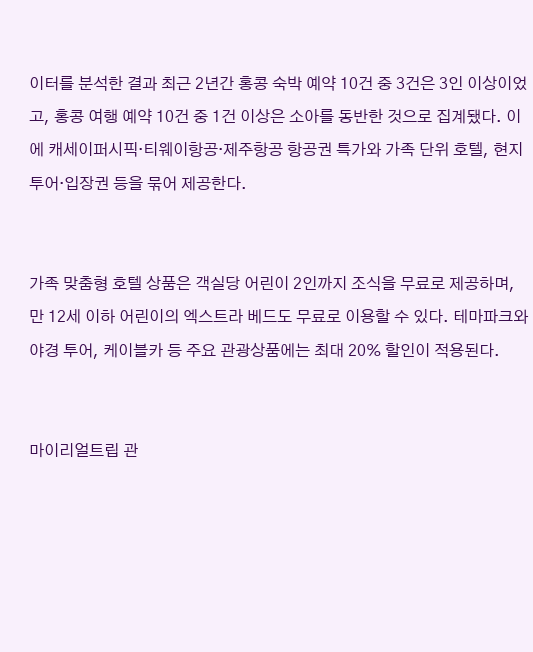이터를 분석한 결과 최근 2년간 홍콩 숙박 예약 10건 중 3건은 3인 이상이었고, 홍콩 여행 예약 10건 중 1건 이상은 소아를 동반한 것으로 집계됐다. 이에 캐세이퍼시픽·티웨이항공·제주항공 항공권 특가와 가족 단위 호텔, 현지 투어·입장권 등을 묶어 제공한다.


가족 맞춤형 호텔 상품은 객실당 어린이 2인까지 조식을 무료로 제공하며, 만 12세 이하 어린이의 엑스트라 베드도 무료로 이용할 수 있다. 테마파크와 야경 투어, 케이블카 등 주요 관광상품에는 최대 20% 할인이 적용된다.


마이리얼트립 관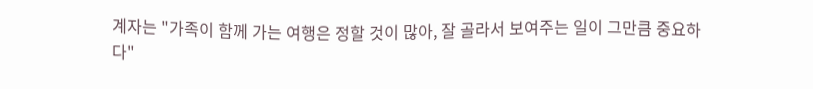계자는 "가족이 함께 가는 여행은 정할 것이 많아, 잘 골라서 보여주는 일이 그만큼 중요하다"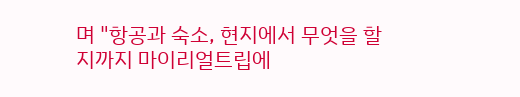며 "항공과 숙소, 현지에서 무엇을 할지까지 마이리얼트립에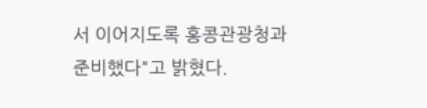서 이어지도록 홍콩관광청과 준비했다"고 밝혔다.